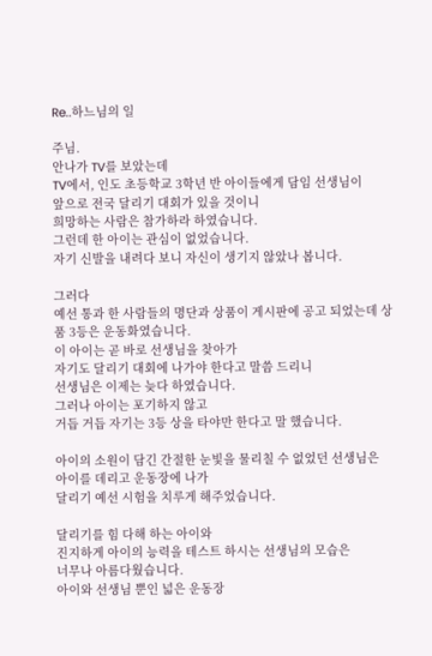Re..하느님의 일

주님.
안나가 TV를 보았는데
TV에서, 인도 초등학교 3학년 반 아이들에게 담임 선생님이
앞으로 전국 달리기 대회가 있을 것이니
희망하는 사람은 참가하라 하였습니다.
그런데 한 아이는 관심이 없었습니다.
자기 신발을 내려다 보니 자신이 생기지 않았나 봅니다.

그러다
예선 통과 한 사람들의 명단과 상품이 게시판에 공고 되었는데 상품 3등은 운동화였습니다.
이 아이는 곧 바로 선생님을 찾아가
자기도 달리기 대회에 나가야 한다고 말씀 드리니
선생님은 이제는 늦다 하였습니다.
그러나 아이는 포기하지 않고
거듭 거듭 자기는 3등 상을 타야만 한다고 말 했습니다.

아이의 소원이 담긴 간절한 눈빛을 물리칠 수 없었던 선생님은
아이를 데리고 운동장에 나가
달리기 예선 시험을 치루게 해주었습니다.

달리기를 힘 다해 하는 아이와
진지하게 아이의 능력을 테스트 하시는 선생님의 모습은
너무나 아름다웠습니다.
아이와 선생님 뿐인 넓은 운동장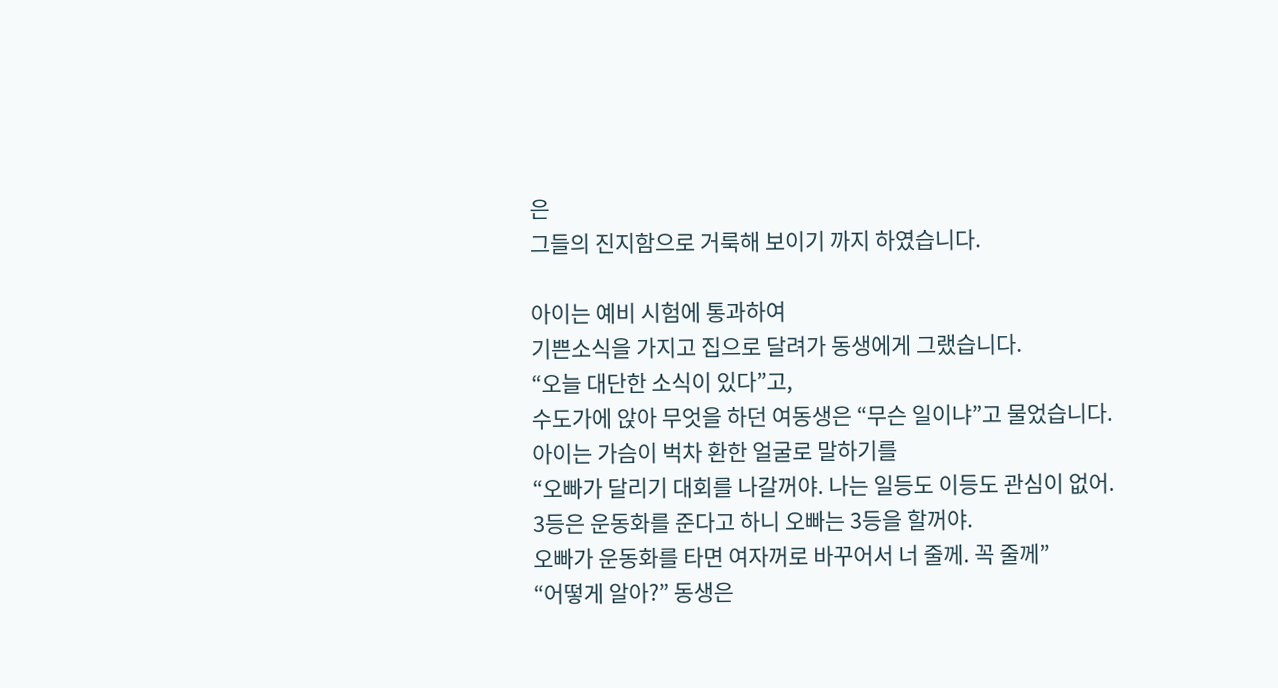은
그들의 진지함으로 거룩해 보이기 까지 하였습니다.

아이는 예비 시험에 통과하여
기쁜소식을 가지고 집으로 달려가 동생에게 그랬습니다.
“오늘 대단한 소식이 있다”고,
수도가에 앉아 무엇을 하던 여동생은 “무슨 일이냐”고 물었습니다.
아이는 가슴이 벅차 환한 얼굴로 말하기를
“오빠가 달리기 대회를 나갈꺼야. 나는 일등도 이등도 관심이 없어.
3등은 운동화를 준다고 하니 오빠는 3등을 할꺼야.
오빠가 운동화를 타면 여자꺼로 바꾸어서 너 줄께. 꼭 줄께”
“어떻게 알아?” 동생은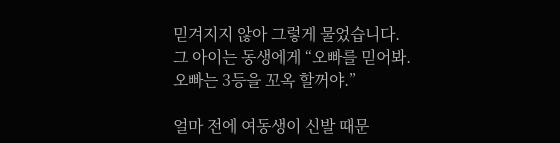믿겨지지 않아 그렇게 물었습니다.
그 아이는 동생에게 “오빠를 믿어봐. 오빠는 3등을 꼬옥 할꺼야.”

얼마 전에 여동생이 신발 때문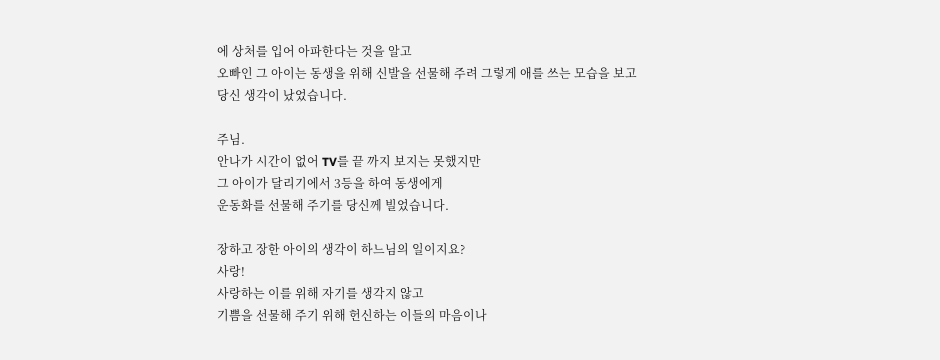에 상처를 입어 아파한다는 것을 알고
오빠인 그 아이는 동생을 위해 신발을 선물해 주려 그렇게 애를 쓰는 모습을 보고
당신 생각이 났었습니다.

주님.
안나가 시간이 없어 TV를 끝 까지 보지는 못했지만
그 아이가 달리기에서 3등을 하여 동생에게
운동화를 선물해 주기를 당신께 빌었습니다.

장하고 장한 아이의 생각이 하느님의 일이지요?
사랑!
사랑하는 이를 위해 자기를 생각지 않고
기쁨을 선물해 주기 위해 헌신하는 이들의 마음이나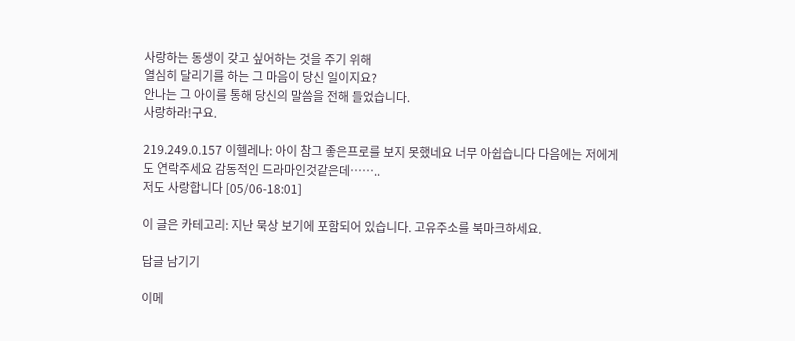사랑하는 동생이 갖고 싶어하는 것을 주기 위해
열심히 달리기를 하는 그 마음이 당신 일이지요?
안나는 그 아이를 통해 당신의 말씀을 전해 들었습니다.
사랑하라!구요.

219.249.0.157 이헬레나: 아이 참그 좋은프로를 보지 못했네요 너무 아쉽습니다 다음에는 저에게
도 연락주세요 감동적인 드라마인것같은데……..
저도 사랑합니다 [05/06-18:01]

이 글은 카테고리: 지난 묵상 보기에 포함되어 있습니다. 고유주소를 북마크하세요.

답글 남기기

이메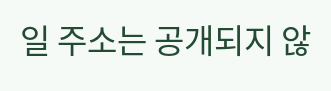일 주소는 공개되지 않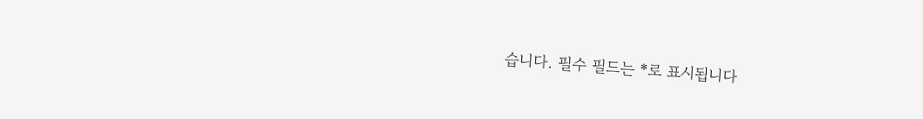습니다. 필수 필드는 *로 표시됩니다